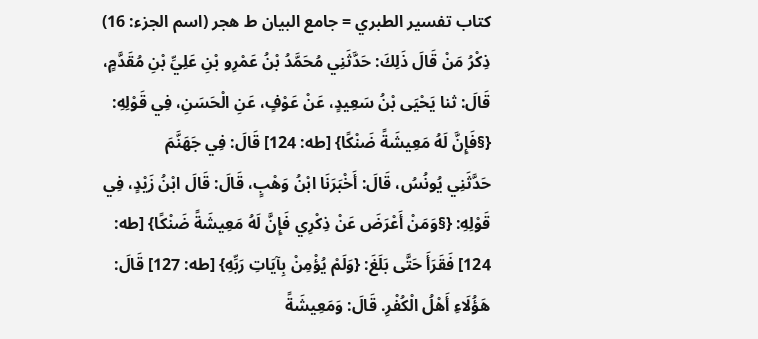كتاب تفسير الطبري = جامع البيان ط هجر (اسم الجزء: 16)
ذِكْرُ مَنْ قَالَ ذَلِكَ: حَدَّثَنِي مُحَمَّدُ بْنُ عَمْرِو بْنِ عَلِيِّ بْنِ مُقَدَّمٍ، قَالَ: ثنا يَحْيَى بْنُ سَعِيدٍ، عَنْ عَوْفٍ، عَنِ الْحَسَنِ، فِي قَوْلِهِ: {§فَإِنَّ لَهُ مَعِيشَةً ضَنْكًا} [طه: 124] قَالَ: فِي جَهَنَّمَ
حَدَّثَنِي يُونُسُ، قَالَ: أَخْبَرَنَا ابْنُ وَهْبٍ، قَالَ: قَالَ ابْنُ زَيْدٍ، فِي قَوْلِهِ: {§وَمَنْ أَعْرَضَ عَنْ ذِكْرِي فَإِنَّ لَهُ مَعِيشَةً ضَنْكًا} [طه: 124] فَقَرَأَ حَتَّى بَلَغَ: {وَلَمْ يُؤْمِنْ بِآيَاتِ رَبِّهِ} [طه: 127] قَالَ: هَؤُلَاءِ أَهْلُ الْكُفْرِ. قَالَ: وَمَعِيشَةً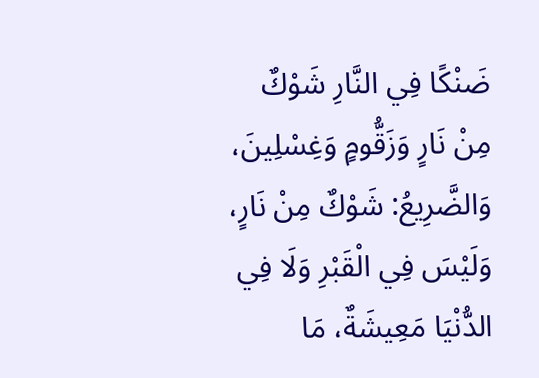ضَنْكًا فِي النَّارِ شَوْكٌ مِنْ نَارٍ وَزَقُّومٍ وَغِسْلِينَ، وَالضَّرِيعُ: شَوْكٌ مِنْ نَارٍ، وَلَيْسَ فِي الْقَبْرِ وَلَا فِي الدُّنْيَا مَعِيشَةٌ، مَا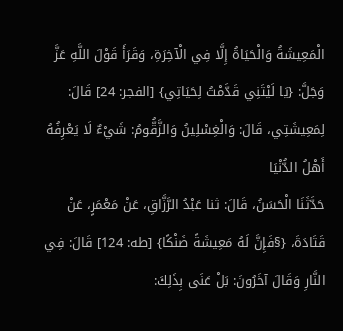الْمَعِيشَةُ وَالْحَيَاةُ إِلَّا فِي الْآخِرَةِ، وَقَرَأَ قَوْلَ اللَّهِ عَزَّ وَجَلَّ: {يَا لَيْتَنِي قَدَّمْتُ لِحَيَاتِي} [الفجر: 24] قَالَ: لِمَعِيشَتِي، قَالَ: وَالْغِسْلِينُ وَالزَّقُّومُ: شَيْءٌ لَا يَعْرِفُهُ أَهْلُ الدُّنْيَا
حَدَّثَنَا الْحَسَنُ، قَالَ: ثنا عَبْدُ الرَّزَّاقِ، عَنْ مَعْمَرٍ، عَنْ قَتَادَةَ، {§فَإِنَّ لَهُ مَعِيشَةً ضَنْكًا} [طه: 124] قَالَ: فِي النَّارِ وَقَالَ آخَرُونَ: بَلْ عَنَى بِذَلِكَ: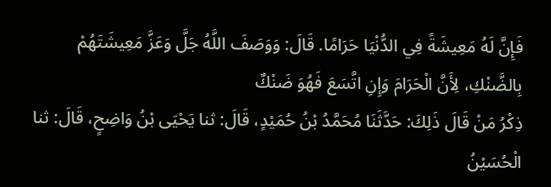فَإِنَّ لَهُ مَعِيشَةً فِي الدُّنْيَا حَرَامًا. قَالَ: وَوَصَفَ اللَّهُ جَلَّ وَعَزَّ مَعِيشَتَهُمْ بِالضَّنْكِ، لِأَنَّ الْحَرَامَ وَإِنِ اتَّسَعَ فَهُوَ ضَنْكٌ
ذِكْرُ مَنْ قَالَ ذَلِكَ: حَدَّثَنَا مُحَمَّدُ بْنُ حُمَيْدٍ، قَالَ: ثنا يَحْيَى بْنُ وَاضِحٍ، قَالَ: ثنا الْحُسَيْنُ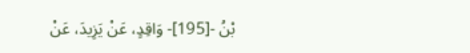بْنُ -[195]- وَاقِدٍ، عَنْ يَزِيدَ، عَنْ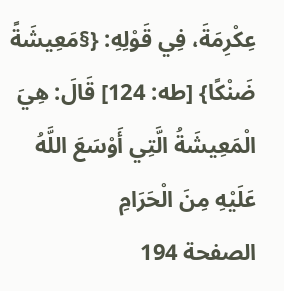عِكْرِمَةَ، فِي قَوْلِهِ: {§مَعِيشَةً ضَنْكًا} [طه: 124] قَالَ: هِيَ الْمَعِيشَةُ الَّتِي أَوْسَعَ اللَّهُ عَلَيْهِ مِنَ الْحَرَامِ
الصفحة 194